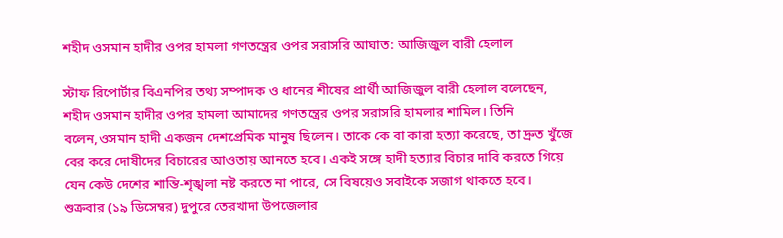শহীদ ওসমান হাদীর ওপর হামলা গণতন্ত্রের ওপর সরাসরি আঘাত: আজিজুল বারী হেলাল

স্টাফ রিপোর্টার বিএনপির তথ্য সম্পাদক ও ধানের শীষের প্রার্থী আজিজুল বারী হেলাল বলেছেন, শহীদ ওসমান হাদীর ওপর হামলা আমাদের গণতন্ত্রের ওপর সরাসরি হামলার শামিল। তিনি বলেন,ওসমান হাদী একজন দেশপ্রেমিক মানুষ ছিলেন। তাকে কে বা কারা হত্যা করেছে, তা দ্রুত খুঁজে বের করে দোষীদের বিচারের আওতায় আনতে হবে। একই সঙ্গে হাদী হত্যার বিচার দাবি করতে গিয়ে যেন কেউ দেশের শান্তি-শৃঙ্খলা নষ্ট করতে না পারে, সে বিষয়েও সবাইকে সজাগ থাকতে হবে। শুক্রবার (১৯ ডিসেম্বর) দুপুরে তেরখাদা উপজেলার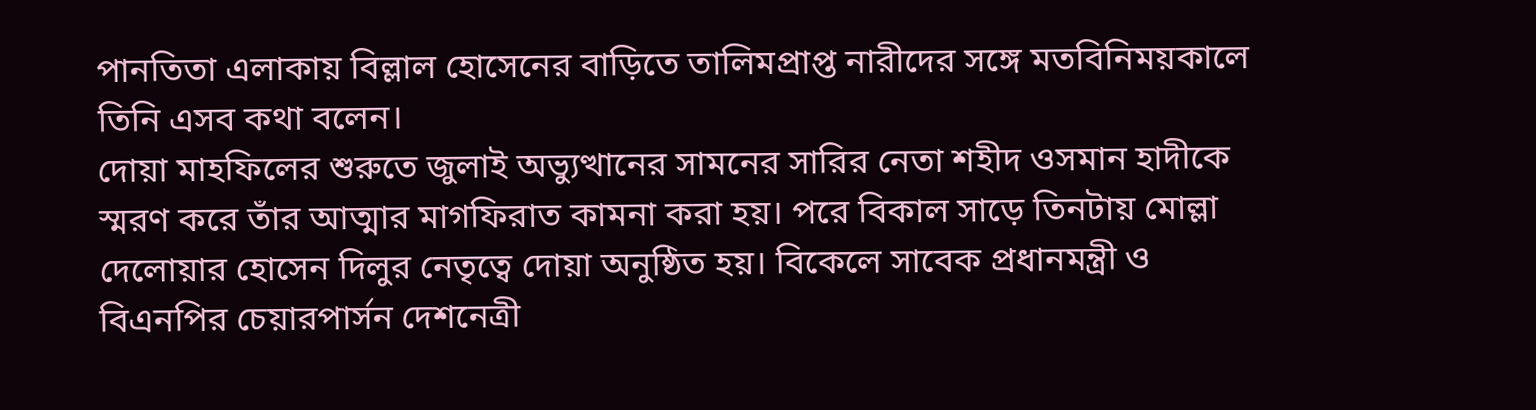পানতিতা এলাকায় বিল্লাল হোসেনের বাড়িতে তালিমপ্রাপ্ত নারীদের সঙ্গে মতবিনিময়কালে তিনি এসব কথা বলেন।
দোয়া মাহফিলের শুরুতে জুলাই অভ্যুত্থানের সামনের সারির নেতা শহীদ ওসমান হাদীকে স্মরণ করে তাঁর আত্মার মাগফিরাত কামনা করা হয়। পরে বিকাল সাড়ে তিনটায় মোল্লা দেলোয়ার হোসেন দিলুর নেতৃত্বে দোয়া অনুষ্ঠিত হয়। বিকেলে সাবেক প্রধানমন্ত্রী ও বিএনপির চেয়ারপার্সন দেশনেত্রী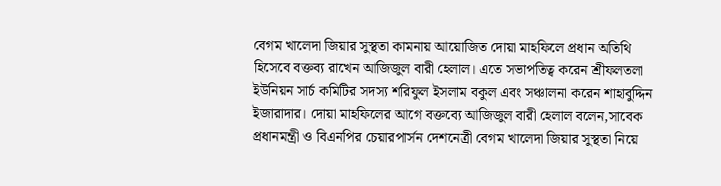বেগম খালেদা জিয়ার সুস্থতা কামনায় আয়োজিত দোয়া মাহফিলে প্রধান অতিথি হিসেবে বক্তব্য রাখেন আজিজুল বারী হেলাল। এতে সভাপতিত্ব করেন শ্রীফলতলা ইউনিয়ন সার্চ কমিটির সদস্য শরিফুল ইসলাম বকুল এবং সঞ্চালনা করেন শাহাবুদ্দিন ইজারাদার। দোয়া মাহফিলের আগে বক্তব্যে আজিজুল বারী হেলাল বলেন,সাবেক প্রধানমন্ত্রী ও বিএনপির চেয়ারপার্সন দেশনেত্রী বেগম খালেদা জিয়ার সুস্থতা নিয়ে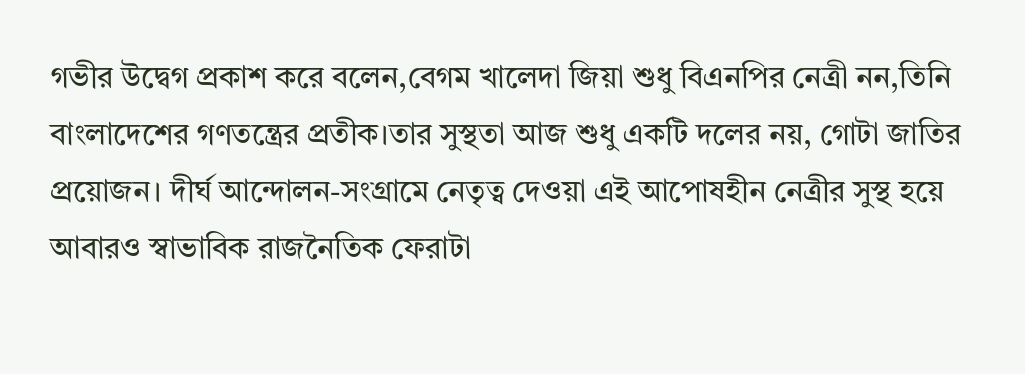গভীর উদ্বেগ প্রকাশ করে বলেন,বেগম খালেদা জিয়া শুধু বিএনপির নেত্রী নন,তিনি বাংলাদেশের গণতন্ত্রের প্রতীক।তার সুস্থতা আজ শুধু একটি দলের নয়, গোটা জাতির প্রয়োজন। দীর্ঘ আন্দোলন-সংগ্রামে নেতৃত্ব দেওয়া এই আপোষহীন নেত্রীর সুস্থ হয়ে আবারও স্বাভাবিক রাজনৈতিক ফেরাটা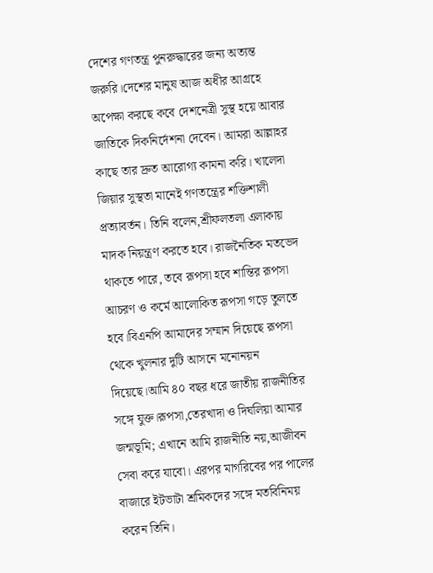দেশের গণতন্ত্র পুনরুদ্ধারের জন্য অত্যন্ত জরুরি।দেশের মানুষ আজ অধীর আগ্রহে অপেক্ষা করছে কবে দেশনেত্রী সুস্থ হয়ে আবার জাতিকে দিকনির্দেশনা দেবেন। আমরা আল্লাহর কাছে তার দ্রুত আরোগ্য কামনা করি। খালেদা জিয়ার সুস্থতা মানেই গণতন্ত্রের শক্তিশালী প্রত্যাবর্তন। তিনি বলেন,শ্রীফলতলা এলাকায় মাদক নিয়ন্ত্রণ করতে হবে। রাজনৈতিক মতভেদ থাকতে পারে, তবে রূপসা হবে শান্তির রূপসা আচরণ ও কর্মে আলোকিত রূপসা গড়ে তুলতে হবে।বিএনপি আমাদের সম্মান দিয়েছে রূপসা থেকে খুলনার দুটি আসনে মনোনয়ন দিয়েছে।আমি ৪০ বছর ধরে জাতীয় রাজনীতির সঙ্গে যুক্ত।রূপসা,তেরখাদা ও দিঘলিয়া আমার জন্মভূমি; এখানে আমি রাজনীতি নয়,আজীবন সেবা করে যাবো। এরপর মাগরিবের পর পালের বাজারে ইটভাটা শ্রমিকদের সঙ্গে মতবিনিময় করেন তিনি।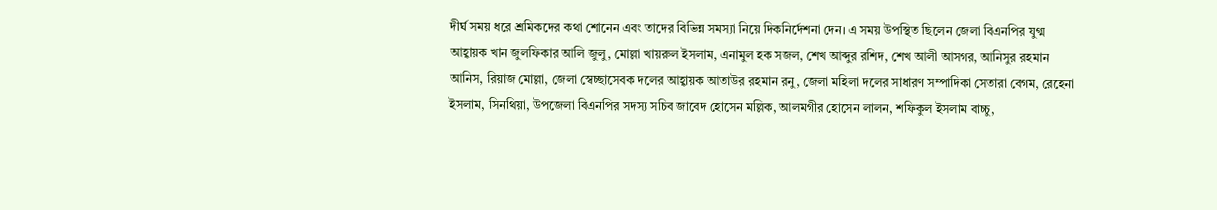দীর্ঘ সময় ধরে শ্রমিকদের কথা শোনেন এবং তাদের বিভিন্ন সমস্যা নিয়ে দিকনির্দেশনা দেন। এ সময় উপস্থিত ছিলেন জেলা বিএনপির যুগ্ম আহ্বায়ক খান জুলফিকার আলি জুলু, মোল্লা খায়রুল ইসলাম, এনামুল হক সজল, শেখ আব্দুর রশিদ, শেখ আলী আসগর, আনিসুর রহমান আনিস, রিয়াজ মোল্লা, জেলা স্বেচ্ছাসেবক দলের আহ্বায়ক আতাউর রহমান রনু, জেলা মহিলা দলের সাধারণ সম্পাদিকা সেতারা বেগম, রেহেনা ইসলাম, সিনথিয়া, উপজেলা বিএনপির সদস্য সচিব জাবেদ হোসেন মল্লিক, আলমগীর হোসেন লালন, শফিকুল ইসলাম বাচ্চু,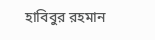হাবিবুর রহমান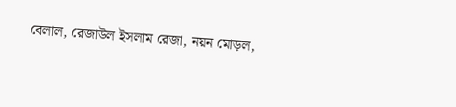বেলাল, রেজাউল ইসলাম রেজা, নয়ন মোড়ল,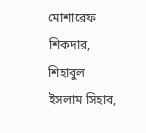মোশারেফ শিকদার, শিহাবুল ইসলাম সিহাব,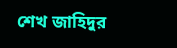শেখ জাহিদুর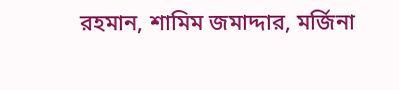রহমান, শামিম জমাদ্দার, মর্জিনা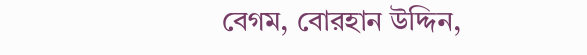বেগম, বোরহান উদ্দিন,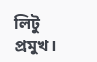লিটু প্রমুখ।